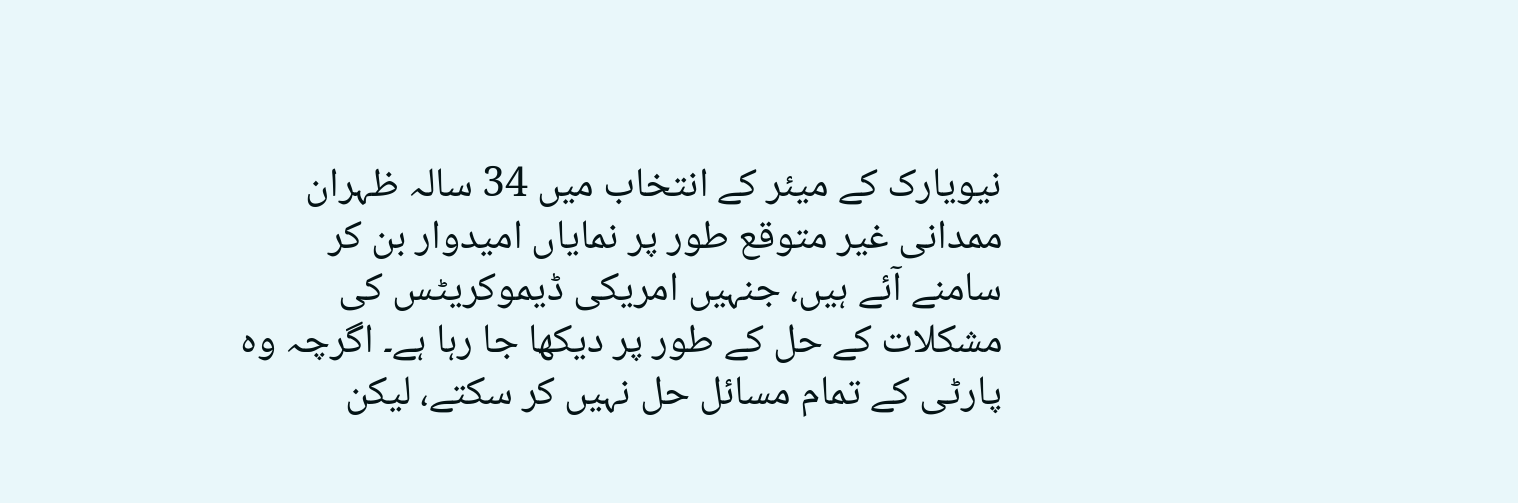نیویارک کے میئر کے انتخاب میں 34 سالہ ظہران ممدانی غیر متوقع طور پر نمایاں امیدوار بن کر سامنے آئے ہیں، جنہیں امریکی ڈیموکریٹس کی مشکلات کے حل کے طور پر دیکھا جا رہا ہے۔ اگرچہ وہ پارٹی کے تمام مسائل حل نہیں کر سکتے، لیکن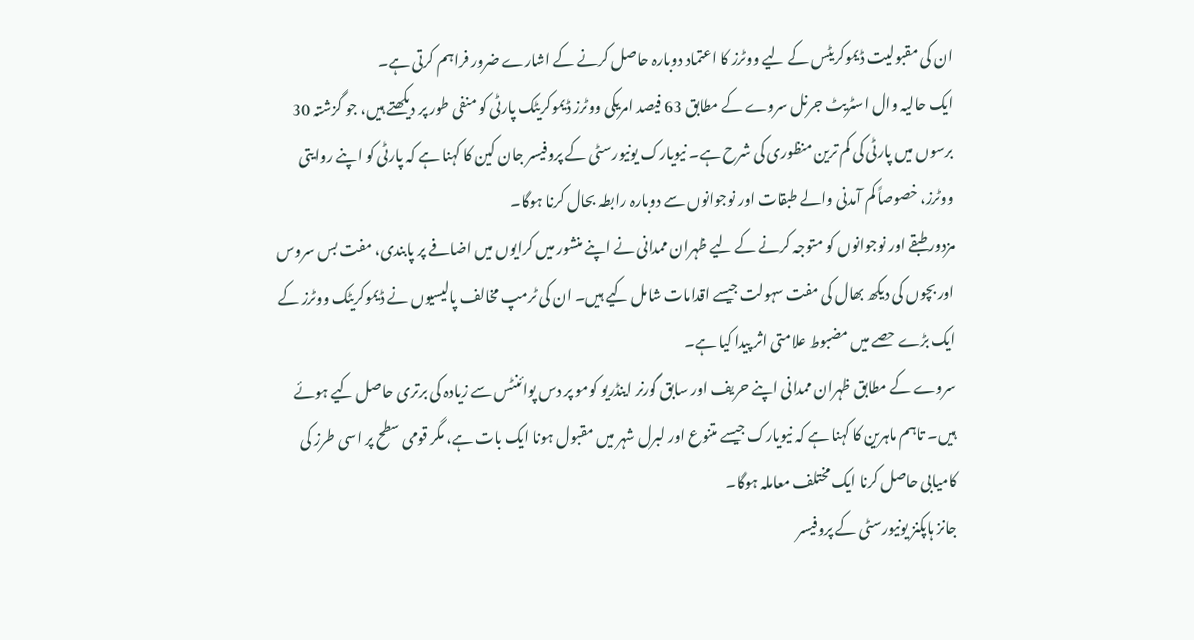ان کی مقبولیت ڈیموکریٹس کے لیے ووٹرز کا اعتماد دوبارہ حاصل کرنے کے اشارے ضرور فراہم کرتی ہے۔
ایک حالیہ وال اسٹریٹ جرنل سروے کے مطابق 63 فیصد امریکی ووٹرز ڈیموکریٹک پارٹی کو منفی طور پر دیکھتے ہیں، جو گزشتہ 30 برسوں میں پارٹی کی کم ترین منظوری کی شرح ہے۔ نیویارک یونیورسٹی کے پروفیسر جان کین کا کہنا ہے کہ پارٹی کو اپنے روایتی ووٹرز، خصوصاً کم آمدنی والے طبقات اور نوجوانوں سے دوبارہ رابطہ بحال کرنا ہوگا۔
مزدور طبقے اور نوجوانوں کو متوجہ کرنے کے لیے ظہران ممدانی نے اپنے منشور میں کرایوں میں اضافے پر پابندی، مفت بس سروس اور بچوں کی دیکھ بھال کی مفت سہولت جیسے اقدامات شامل کیے ہیں۔ ان کی ٹرمپ مخالف پالیسیوں نے ڈیموکریٹک ووٹرز کے ایک بڑے حصے میں مضبوط علامتی اثر پیدا کیا ہے۔
سروے کے مطابق ظہران ممدانی اپنے حریف اور سابق گورنر اینڈریو کومو پر دس پوائنٹس سے زیادہ کی برتری حاصل کیے ہوئے ہیں۔ تاہم ماہرین کا کہنا ہے کہ نیویارک جیسے متنوع اور لبرل شہر میں مقبول ہونا ایک بات ہے، مگر قومی سطح پر اسی طرز کی کامیابی حاصل کرنا ایک مختلف معاملہ ہوگا۔
جانز ہاپکنز یونیورسٹی کے پروفیسر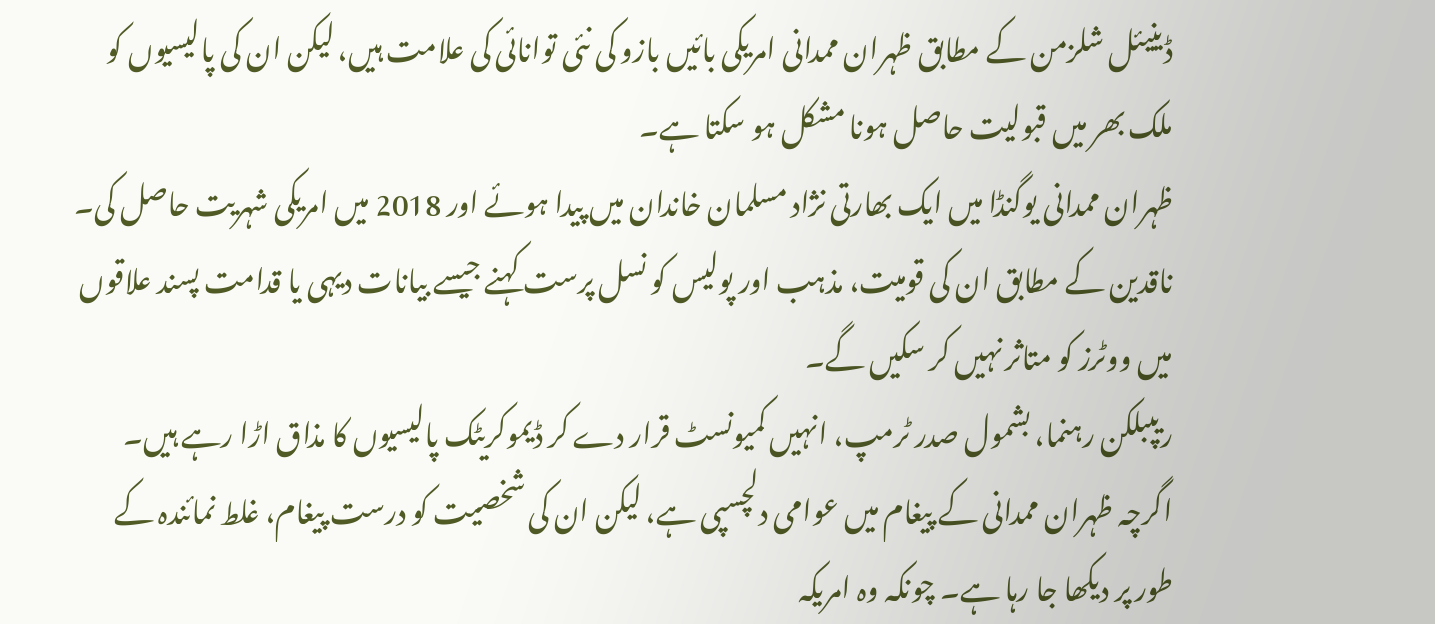ڈینیئل شلزمن کے مطابق ظہران ممدانی امریکی بائیں بازو کی نئی توانائی کی علامت ہیں، لیکن ان کی پالیسیوں کو ملک بھر میں قبولیت حاصل ہونا مشکل ہو سکتا ہے۔
ظہران ممدانی یوگنڈا میں ایک بھارتی نژاد مسلمان خاندان میں پیدا ہوئے اور 2018 میں امریکی شہریت حاصل کی۔ ناقدین کے مطابق ان کی قومیت، مذہب اور پولیس کو نسل پرست کہنے جیسے بیانات دیہی یا قدامت پسند علاقوں میں ووٹرز کو متاثر نہیں کر سکیں گے۔
ریپبلکن رہنما، بشمول صدر ٹرمپ، انہیں کمیونسٹ قرار دے کر ڈیموکریٹک پالیسیوں کا مذاق اڑا رہے ہیں۔ اگرچہ ظہران ممدانی کے پیغام میں عوامی دلچسپی ہے، لیکن ان کی شخصیت کو درست پیغام، غلط نمائندہ کے طور پر دیکھا جا رہا ہے۔ چونکہ وہ امریکہ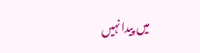میں پیدا نہیں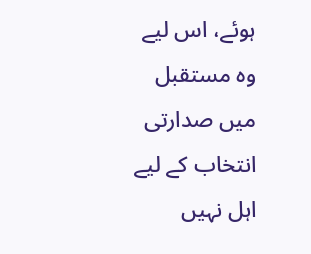ہوئے، اس لیے وہ مستقبل میں صدارتی انتخاب کے لیے اہل نہیں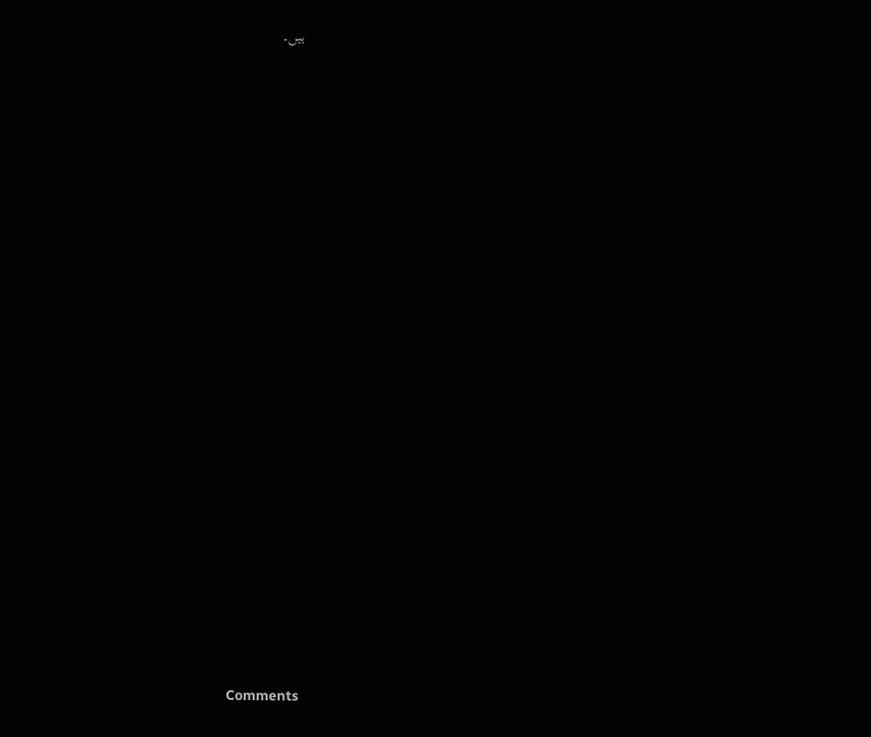ہیں۔

























Comments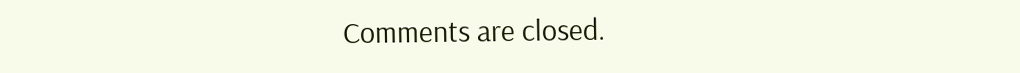Comments are closed.